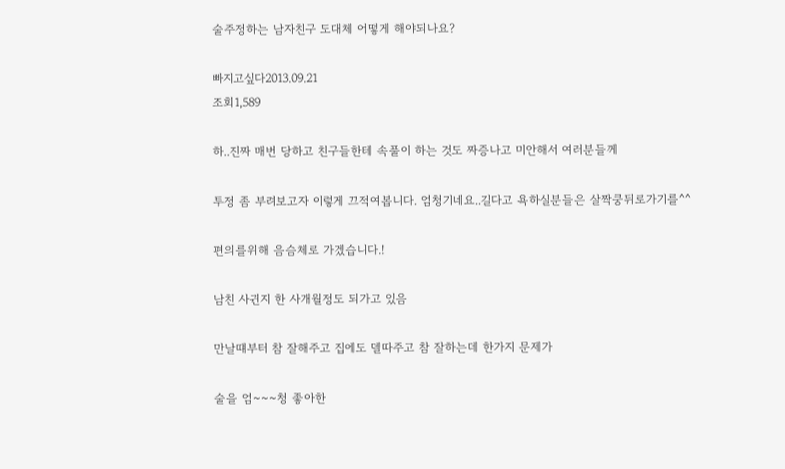술주정하는 남자친구 도대체 어떻게 해야되나요?

빠지고싶다2013.09.21
조회1,589

하..진짜 매번 당하고 친구들한테 속풀이 하는 것도 짜증나고 미안해서 여러분들께

투정 좀 부려보고자 이렇게 끄적여봅니다. 엄청기네요..길다고 욕하실분들은 살짝쿵뒤로가기를^^

편의를위해 음슴체로 가겠습니다.!

남친 사귄지 한 사개월정도 되가고 있음

만날떄부터 참 잘해주고 집에도 델따주고 참 잘하는데 한가지 문제가

술을 엄~~~청 좋아한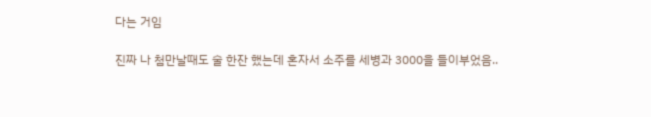다는 거임

진짜 나 첨만날때도 술 한잔 했는데 혼자서 소주를 세병과 3000을 들이부었음..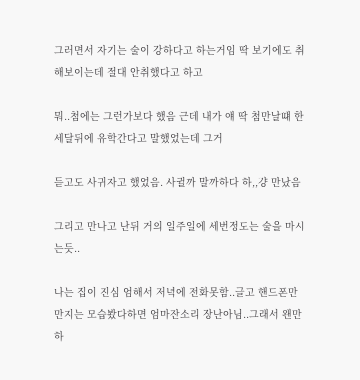그러면서 자기는 술이 강하다고 하는거임 딱 보기에도 취해보이는데 절대 안취했다고 하고

뭐..첨에는 그런가보다 했음 근데 내가 얘 딱 첨만날떄 한 세달뒤에 유학간다고 말했었는데 그거

듣고도 사귀자고 했었음. 사귈까 말까하다 하,,걍 만났음

그리고 만나고 난뒤 거의 일주일에 세번정도는 술을 마시는듯..

나는 집이 진심 엄해서 저녁에 전화못함..글고 핸드폰만 만지는 모습봤다하면 엄마잔소리 장난아님..그래서 왠만하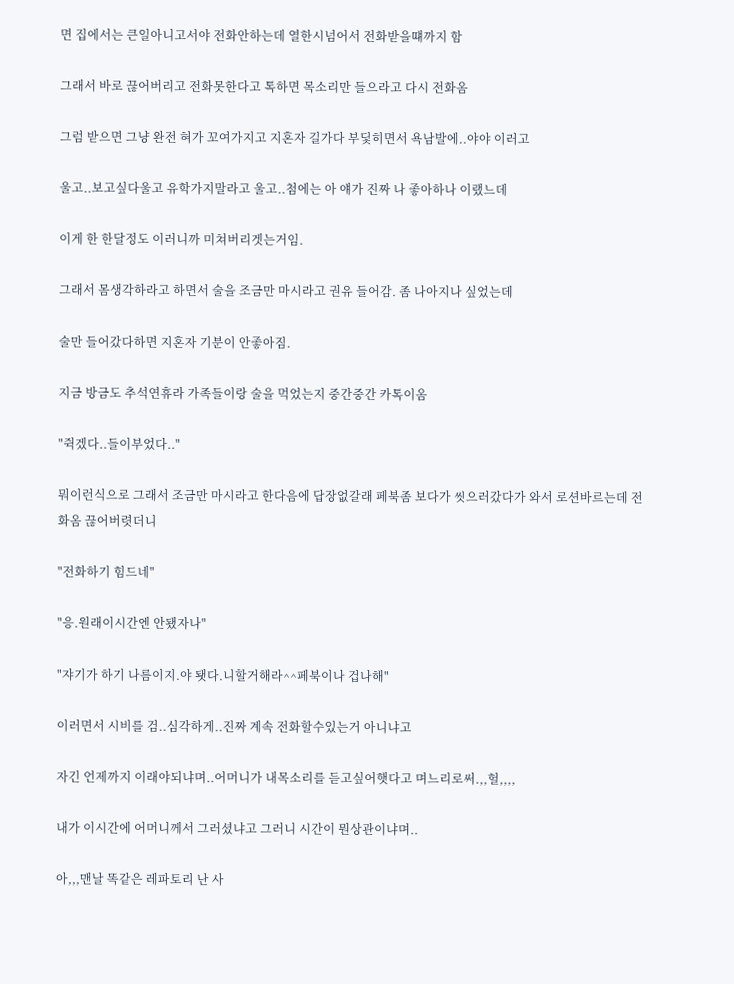면 집에서는 큰일아니고서야 전화안하는데 열한시넘어서 전화받을떄까지 함

그래서 바로 끊어버리고 전화못한다고 톡하면 목소리만 들으라고 다시 전화옴

그럼 받으면 그냥 완전 혀가 꼬여가지고 지혼자 길가다 부딫히면서 욕남발에..야야 이러고

울고..보고싶다울고 유학가지말라고 울고..첨에는 아 얘가 진짜 나 좋아하나 이랬느데

이게 한 한달정도 이러니까 미쳐버리겟는거임.

그래서 몸생각하라고 하면서 술을 조금만 마시라고 권유 들어감. 좀 나아지나 싶었는데

술만 들어갔다하면 지혼자 기분이 안좋아짐.

지금 방금도 추석연휴라 가족들이랑 술을 먹었는지 중간중간 카톡이옴

"쥑겠다..들이부었다.."

뭐이런식으로 그래서 조금만 마시라고 한다음에 답장없갈래 페북좀 보다가 씻으러갔다가 와서 로션바르는데 전화옴 끊어버렷더니

"전화하기 힘드네"

"응.원래이시간엔 안됐자나"

"쟈기가 하기 나름이지.야 됏다.니할거해라^^페북이나 겁나해"

이러면서 시비를 검..심각하게..진짜 계속 전화할수있는거 아니냐고

자긴 언제까지 이래야되냐며..어머니가 내목소리를 듣고싶어햇다고 며느리로써.,,헐,,,,

내가 이시간에 어머니께서 그러셨냐고 그러니 시간이 뭔상관이냐며..

아,,,맨날 똑같은 레파토리 난 사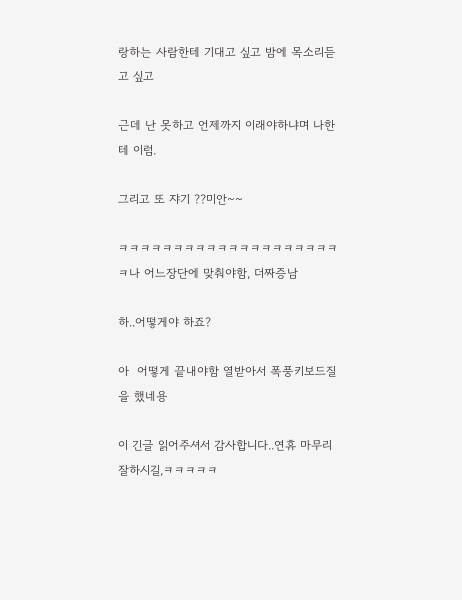랑하는 사람한테 기대고 싶고 밤에 목소리듣고 싶고

근데 난 못하고 언제까지 이래야하냐며 나한테 이럼.

그리고 또 쟈기 ??미안~~

ㅋㅋㅋㅋㅋㅋㅋㅋㅋㅋㅋㅋㅋㅋㅋㅋㅋㅋㅋㅋㅋ나 어느장단에 맞춰야함, 더짜증남

하..어떻게야 하죠?

아  어떻게 끝내야함 열받아서 폭풍키보드질을 했네용

이 긴글 읽어주셔서 감사합니다..연휴 마무리 잘하시길,ㅋㅋㅋㅋㅋ